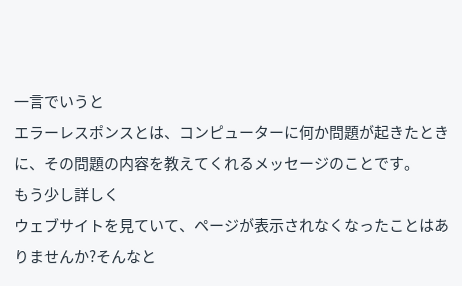一言でいうと
エラーレスポンスとは、コンピューターに何か問題が起きたときに、その問題の内容を教えてくれるメッセージのことです。
もう少し詳しく
ウェブサイトを見ていて、ページが表示されなくなったことはありませんか?そんなと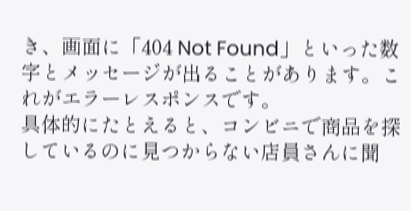き、画面に「404 Not Found」といった数字とメッセージが出ることがあります。これがエラーレスポンスです。
具体的にたとえると、コンビニで商品を探しているのに見つからない店員さんに聞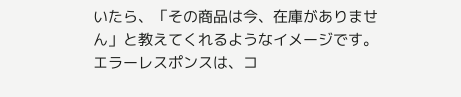いたら、「その商品は今、在庫がありません」と教えてくれるようなイメージです。エラーレスポンスは、コ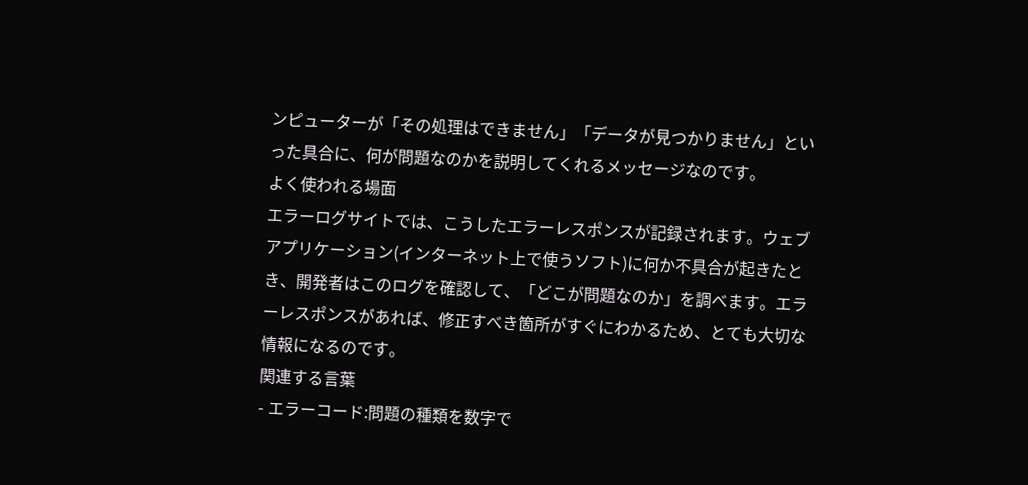ンピューターが「その処理はできません」「データが見つかりません」といった具合に、何が問題なのかを説明してくれるメッセージなのです。
よく使われる場面
エラーログサイトでは、こうしたエラーレスポンスが記録されます。ウェブアプリケーション(インターネット上で使うソフト)に何か不具合が起きたとき、開発者はこのログを確認して、「どこが問題なのか」を調べます。エラーレスポンスがあれば、修正すべき箇所がすぐにわかるため、とても大切な情報になるのです。
関連する言葉
- エラーコード:問題の種類を数字で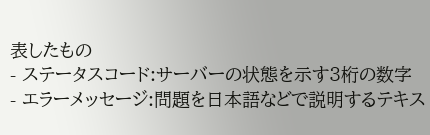表したもの
- ステータスコード:サーバーの状態を示す3桁の数字
- エラーメッセージ:問題を日本語などで説明するテキス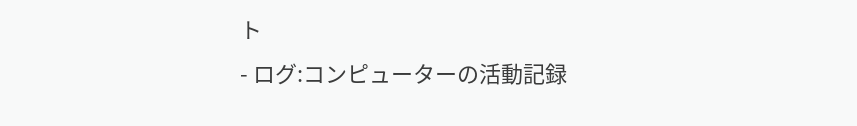ト
- ログ:コンピューターの活動記録